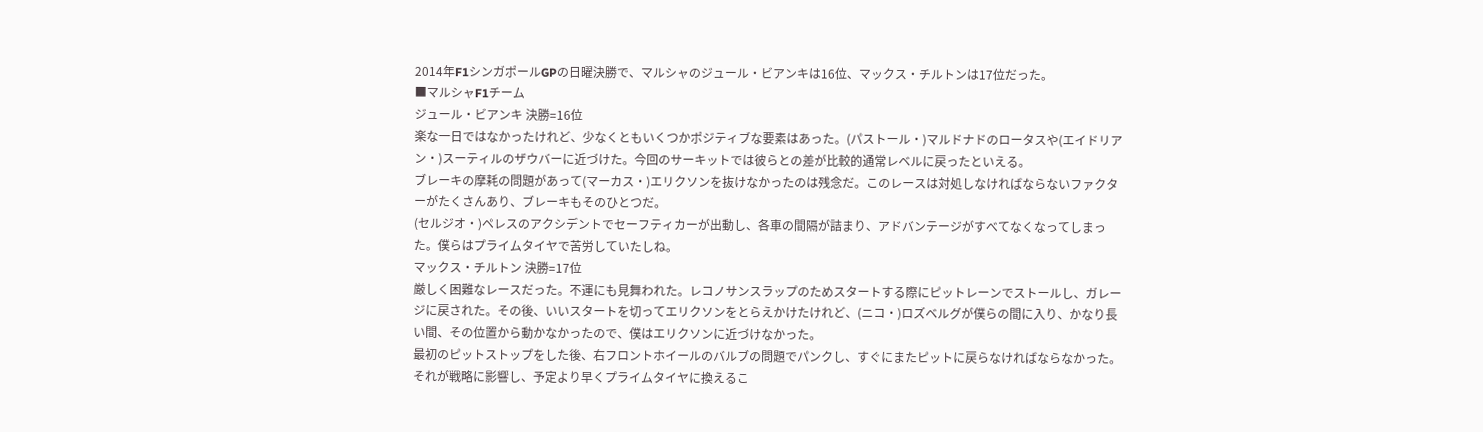2014年F1シンガポールGPの日曜決勝で、マルシャのジュール・ビアンキは16位、マックス・チルトンは17位だった。
■マルシャF1チーム
ジュール・ビアンキ 決勝=16位
楽な一日ではなかったけれど、少なくともいくつかポジティブな要素はあった。(パストール・)マルドナドのロータスや(エイドリアン・)スーティルのザウバーに近づけた。今回のサーキットでは彼らとの差が比較的通常レベルに戻ったといえる。
ブレーキの摩耗の問題があって(マーカス・)エリクソンを抜けなかったのは残念だ。このレースは対処しなければならないファクターがたくさんあり、ブレーキもそのひとつだ。
(セルジオ・)ペレスのアクシデントでセーフティカーが出動し、各車の間隔が詰まり、アドバンテージがすべてなくなってしまった。僕らはプライムタイヤで苦労していたしね。
マックス・チルトン 決勝=17位
厳しく困難なレースだった。不運にも見舞われた。レコノサンスラップのためスタートする際にピットレーンでストールし、ガレージに戻された。その後、いいスタートを切ってエリクソンをとらえかけたけれど、(ニコ・)ロズベルグが僕らの間に入り、かなり長い間、その位置から動かなかったので、僕はエリクソンに近づけなかった。
最初のピットストップをした後、右フロントホイールのバルブの問題でパンクし、すぐにまたピットに戻らなければならなかった。それが戦略に影響し、予定より早くプライムタイヤに換えるこ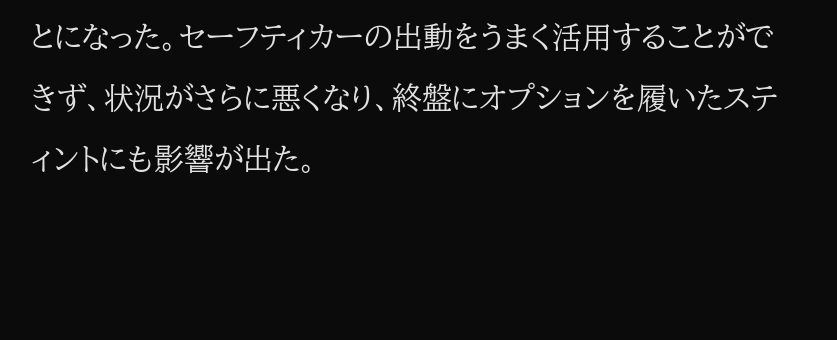とになった。セーフティカーの出動をうまく活用することができず、状況がさらに悪くなり、終盤にオプションを履いたスティントにも影響が出た。